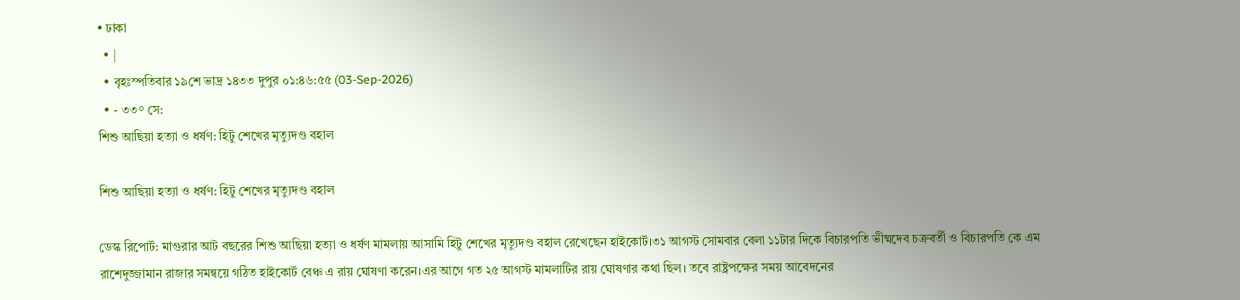• ঢাকা
  • |
  • বৃহঃস্পতিবার ১৯শে ভাদ্র ১৪৩৩ দুপুর ০১:৪৬:৫৫ (03-Sep-2026)
  • - ৩৩° সে:
শিশু আছিয়া হত্যা ও ধর্ষণ: হিটু শেখের মৃত্যুদণ্ড বহাল

শিশু আছিয়া হত্যা ও ধর্ষণ: হিটু শেখের মৃত্যুদণ্ড বহাল

ডেস্ক রিপোর্ট: মাগুরার আট বছরের শিশু আছিয়া হত্যা ও ধর্ষণ মামলায় আসামি হিটু শেখের মৃত্যুদণ্ড বহাল রেখেছেন হাইকোর্ট।৩১ আগস্ট সোমবার বেলা ১১টার দিকে বিচারপতি ভীষ্মদেব চক্রবর্তী ও বিচারপতি কে এম রাশেদুজ্জামান রাজার সমন্বয়ে গঠিত হাইকোর্ট বেঞ্চ এ রায় ঘোষণা করেন।এর আগে গত ২৫ আগস্ট মামলাটির রায় ঘোষণার কথা ছিল। তবে রাষ্ট্রপক্ষের সময় আবেদনের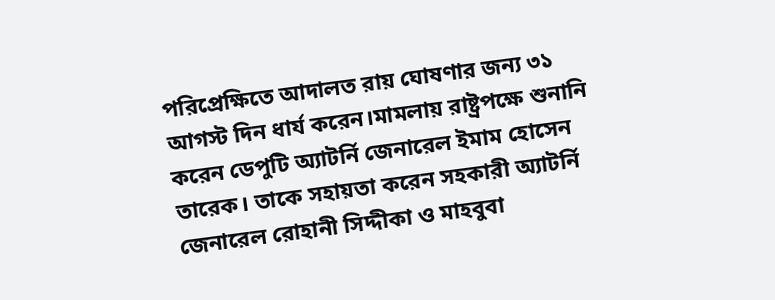পরিপ্রেক্ষিতে আদালত রায় ঘোষণার জন্য ৩১ আগস্ট দিন ধার্য করেন।মামলায় রাষ্ট্রপক্ষে শুনানি করেন ডেপুটি অ্যাটর্নি জেনারেল ইমাম হোসেন তারেক। তাকে সহায়তা করেন সহকারী অ্যাটর্নি জেনারেল রোহানী সিদ্দীকা ও মাহবুবা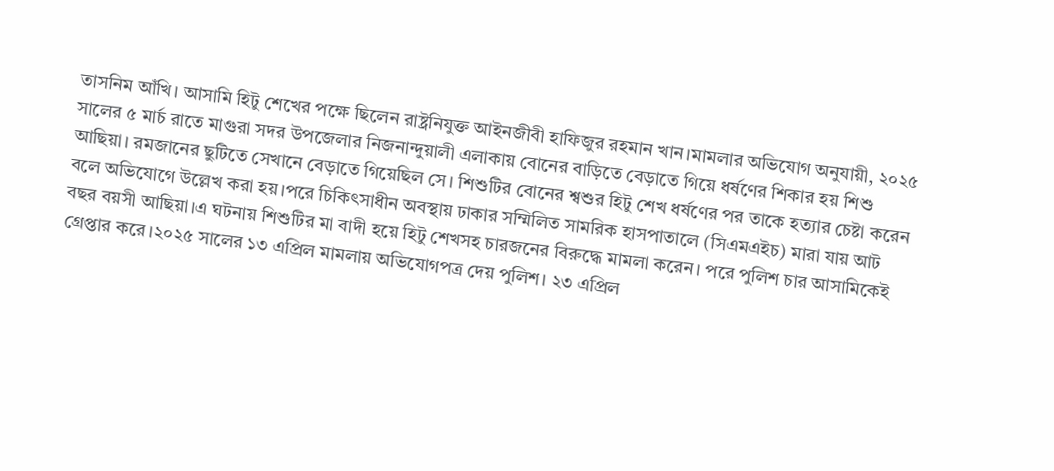তাসনিম আঁখি। আসামি হিটু শেখের পক্ষে ছিলেন রাষ্ট্রনিযুক্ত আইনজীবী হাফিজুর রহমান খান।মামলার অভিযোগ অনুযায়ী, ২০২৫ সালের ৫ মার্চ রাতে মাগুরা সদর উপজেলার নিজনান্দুয়ালী এলাকায় বোনের বাড়িতে বেড়াতে গিয়ে ধর্ষণের শিকার হয় শিশু আছিয়া। রমজানের ছুটিতে সেখানে বেড়াতে গিয়েছিল সে। শিশুটির বোনের শ্বশুর হিটু শেখ ধর্ষণের পর তাকে হত্যার চেষ্টা করেন বলে অভিযোগে উল্লেখ করা হয়।পরে চিকিৎসাধীন অবস্থায় ঢাকার সম্মিলিত সামরিক হাসপাতালে (সিএমএইচ) মারা যায় আট বছর বয়সী আছিয়া।এ ঘটনায় শিশুটির মা বাদী হয়ে হিটু শেখসহ চারজনের বিরুদ্ধে মামলা করেন। পরে পুলিশ চার আসামিকেই গ্রেপ্তার করে।২০২৫ সালের ১৩ এপ্রিল মামলায় অভিযোগপত্র দেয় পুলিশ। ২৩ এপ্রিল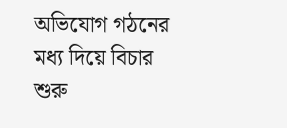অভিযোগ গঠনের মধ্য দিয়ে বিচার শুরু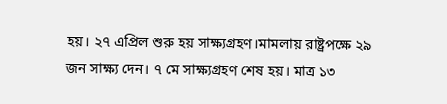হয়। ২৭ এপ্রিল শুরু হয় সাক্ষ্যগ্রহণ।মামলায় রাষ্ট্রপক্ষে ২৯ জন সাক্ষ্য দেন। ৭ মে সাক্ষ্যগ্রহণ শেষ হয়। মাত্র ১৩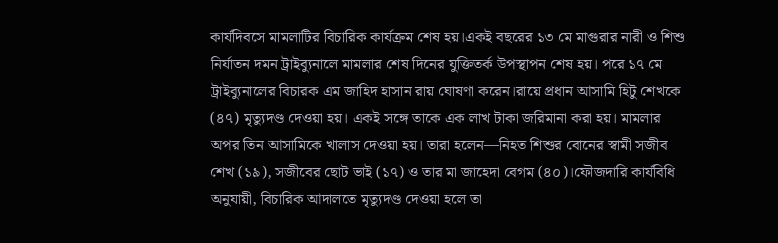কার্যদিবসে মামলাটির বিচারিক কার্যক্রম শেষ হয়।একই বছরের ১৩ মে মাগুরার নারী ও শিশু নির্যাতন দমন ট্রাইব্যুনালে মামলার শেষ দিনের যুক্তিতর্ক উপস্থাপন শেষ হয়। পরে ১৭ মে ট্রাইব্যুনালের বিচারক এম জাহিদ হাসান রায় ঘোষণা করেন।রায়ে প্রধান আসামি হিটু শেখকে (৪৭) মৃত্যুদণ্ড দেওয়া হয়। একই সঙ্গে তাকে এক লাখ টাকা জরিমানা করা হয়। মামলার অপর তিন আসামিকে খালাস দেওয়া হয়। তারা হলেন—নিহত শিশুর বোনের স্বামী সজীব শেখ (১৯), সজীবের ছোট ভাই (১৭) ও তার মা জাহেদা বেগম (৪০)।ফৌজদারি কার্যবিধি অনুযায়ী, বিচারিক আদালতে মৃত্যুদণ্ড দেওয়া হলে তা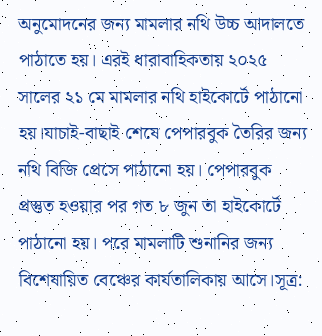অনুমোদনের জন্য মামলার নথি উচ্চ আদালতে পাঠাতে হয়। এরই ধারাবাহিকতায় ২০২৫ সালের ২১ মে মামলার নথি হাইকোর্টে পাঠানো হয়।যাচাই-বাছাই শেষে পেপারবুক তৈরির জন্য নথি বিজি প্রেসে পাঠানো হয়। পেপারবুক প্রস্তুত হওয়ার পর গত ৮ জুন তা হাইকোর্টে পাঠানো হয়। পরে মামলাটি শুনানির জন্য বিশেষায়িত বেঞ্চের কার্যতালিকায় আসে।সূত্র: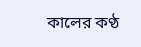কালের কণ্ঠ